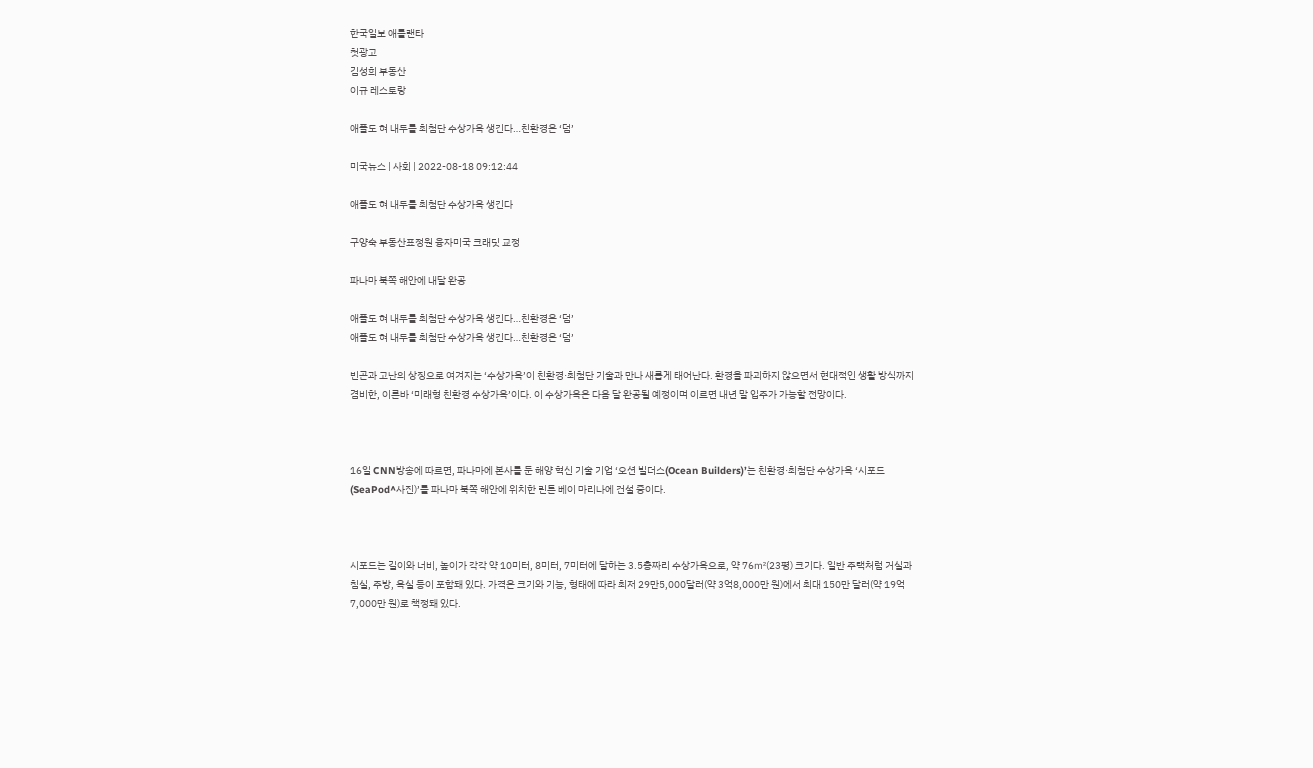한국일보 애틀랜타
첫광고
김성희 부동산
이규 레스토랑

애플도 혀 내두를 최첨단 수상가옥 생긴다…친환경은 ‘덤’

미국뉴스 | 사회 | 2022-08-18 09:12:44

애플도 혀 내두를 최첨단 수상가옥 생긴다

구양숙 부동산표정원 융자미국 크래딧 교정

파나마 북쪽 해안에 내달 완공

애플도 혀 내두를 최첨단 수상가옥 생긴다…친환경은 ‘덤’
애플도 혀 내두를 최첨단 수상가옥 생긴다…친환경은 ‘덤’

빈곤과 고난의 상징으로 여겨지는 ‘수상가옥’이 친환경·최첨단 기술과 만나 새롭게 태어난다. 환경을 파괴하지 않으면서 현대적인 생활 방식까지 겸비한, 이른바 ‘미래형 친환경 수상가옥’이다. 이 수상가옥은 다음 달 완공될 예정이며 이르면 내년 말 입주가 가능할 전망이다.



16일 CNN방송에 따르면, 파나마에 본사를 둔 해양 혁신 기술 기업 ‘오션 빌더스(Ocean Builders)’는 친환경·최첨단 수상가옥 ‘시포드(SeaPod^사진)’를 파나마 북쪽 해안에 위치한 린튼 베이 마리나에 건설 중이다.



시포드는 길이와 너비, 높이가 각각 약 10미터, 8미터, 7미터에 달하는 3.5층짜리 수상가옥으로, 약 76㎡(23평) 크기다. 일반 주택처럼 거실과 침실, 주방, 욕실 등이 포함돼 있다. 가격은 크기와 기능, 형태에 따라 최저 29만5,000달러(약 3억8,000만 원)에서 최대 150만 달러(약 19억7,000만 원)로 책정돼 있다.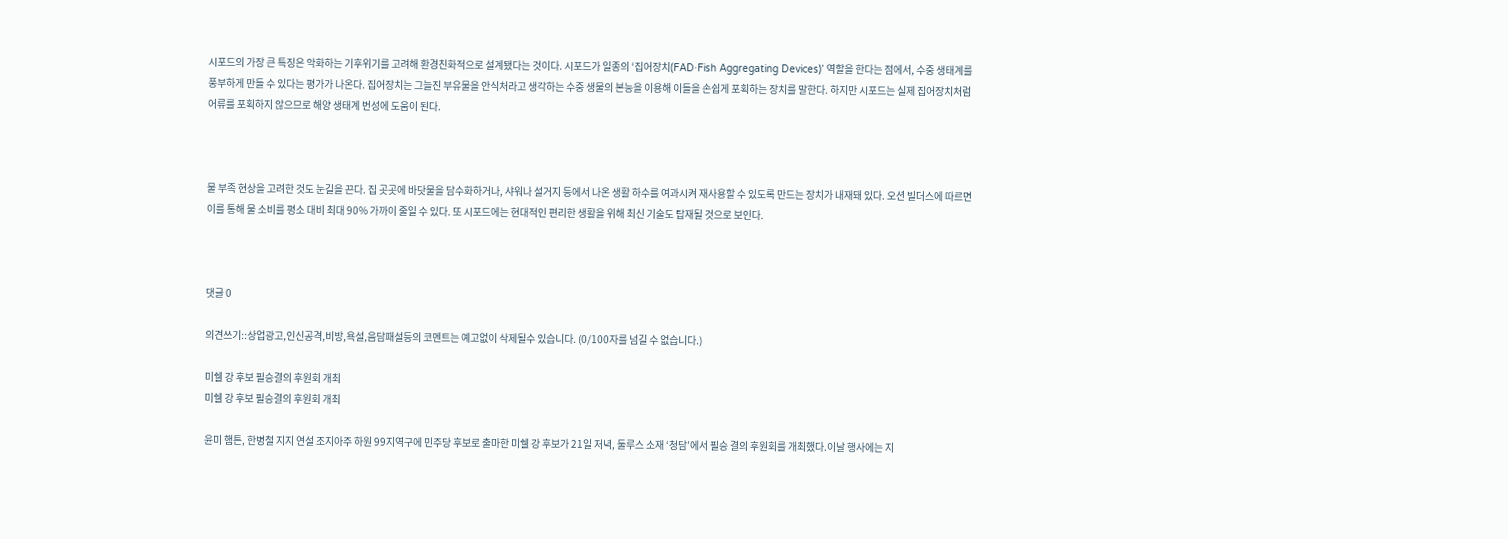시포드의 가장 큰 특징은 악화하는 기후위기를 고려해 환경친화적으로 설계됐다는 것이다. 시포드가 일종의 ‘집어장치(FAD·Fish Aggregating Devices)’ 역할을 한다는 점에서, 수중 생태계를 풍부하게 만들 수 있다는 평가가 나온다. 집어장치는 그늘진 부유물을 안식처라고 생각하는 수중 생물의 본능을 이용해 이들을 손쉽게 포획하는 장치를 말한다. 하지만 시포드는 실제 집어장치처럼 어류를 포획하지 않으므로 해양 생태계 번성에 도움이 된다.



물 부족 현상을 고려한 것도 눈길을 끈다. 집 곳곳에 바닷물을 담수화하거나, 샤워나 설거지 등에서 나온 생활 하수를 여과시켜 재사용할 수 있도록 만드는 장치가 내재돼 있다. 오션 빌더스에 따르면 이를 통해 물 소비를 평소 대비 최대 90% 가까이 줄일 수 있다. 또 시포드에는 현대적인 편리한 생활을 위해 최신 기술도 탑재될 것으로 보인다.



댓글 0

의견쓰기::상업광고,인신공격,비방,욕설,음담패설등의 코멘트는 예고없이 삭제될수 있습니다. (0/100자를 넘길 수 없습니다.)

미쉘 강 후보 필승결의 후원회 개최
미쉘 강 후보 필승결의 후원회 개최

윤미 햄튼, 한병철 지지 연설 조지아주 하원 99지역구에 민주당 후보로 출마한 미쉘 강 후보가 21일 저녁, 둘루스 소재 ‘청담’에서 필승 결의 후원회를 개최했다.이날 행사에는 지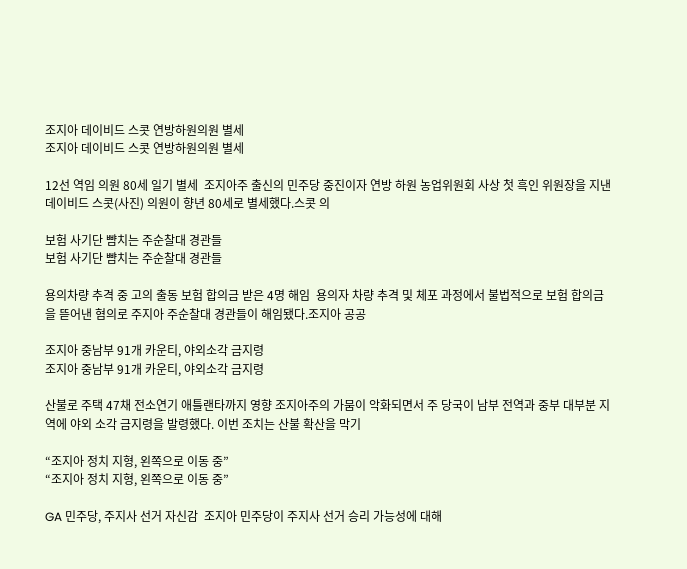조지아 데이비드 스콧 연방하원의원 별세
조지아 데이비드 스콧 연방하원의원 별세

12선 역임 의원 80세 일기 별세  조지아주 출신의 민주당 중진이자 연방 하원 농업위원회 사상 첫 흑인 위원장을 지낸 데이비드 스콧(사진) 의원이 향년 80세로 별세했다.스콧 의

보험 사기단 뺨치는 주순찰대 경관들
보험 사기단 뺨치는 주순찰대 경관들

용의차량 추격 중 고의 출동 보험 합의금 받은 4명 해임  용의자 차량 추격 및 체포 과정에서 불법적으로 보험 합의금을 뜯어낸 혐의로 주지아 주순찰대 경관들이 해임됐다.조지아 공공

조지아 중남부 91개 카운티, 야외소각 금지령
조지아 중남부 91개 카운티, 야외소각 금지령

산불로 주택 47채 전소연기 애틀랜타까지 영향 조지아주의 가뭄이 악화되면서 주 당국이 남부 전역과 중부 대부분 지역에 야외 소각 금지령을 발령했다. 이번 조치는 산불 확산을 막기

“조지아 정치 지형, 왼쪽으로 이동 중”
“조지아 정치 지형, 왼쪽으로 이동 중”

GA 민주당, 주지사 선거 자신감  조지아 민주당이 주지사 선거 승리 가능성에 대해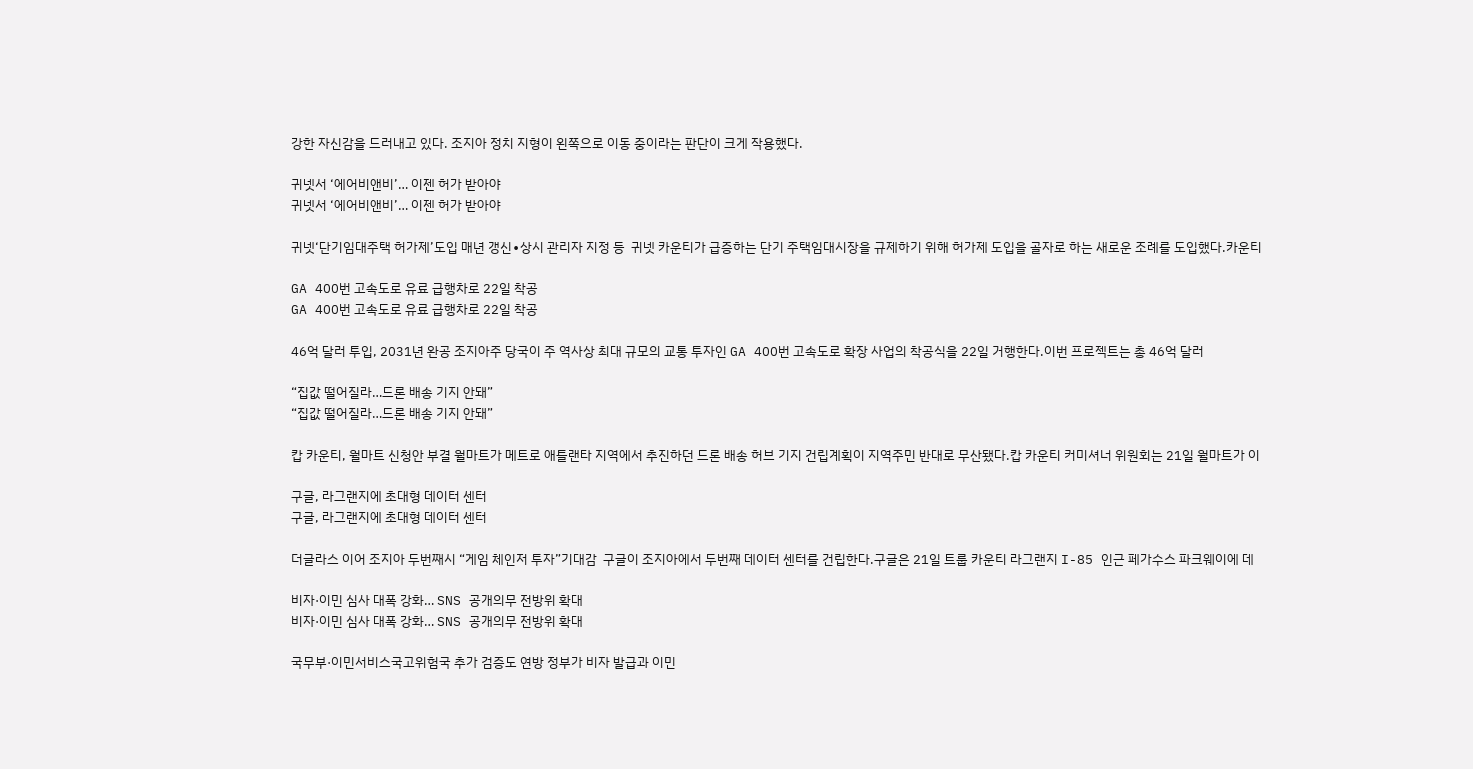강한 자신감을 드러내고 있다. 조지아 정치 지형이 왼쪽으로 이동 중이라는 판단이 크게 작용했다.

귀넷서 ‘에어비앤비’… 이젠 허가 받아야
귀넷서 ‘에어비앤비’… 이젠 허가 받아야

귀넷‘단기임대주택 허가제’도입 매년 갱신∙상시 관리자 지정 등  귀넷 카운티가 급증하는 단기 주택임대시장을 규제하기 위해 허가제 도입을 골자로 하는 새로운 조례를 도입했다.카운티

GA 400번 고속도로 유료 급행차로 22일 착공
GA 400번 고속도로 유료 급행차로 22일 착공

46억 달러 투입, 2031년 완공 조지아주 당국이 주 역사상 최대 규모의 교통 투자인 GA 400번 고속도로 확장 사업의 착공식을 22일 거행한다.이번 프로젝트는 총 46억 달러

“집값 떨어질라…드론 배송 기지 안돼”
“집값 떨어질라…드론 배송 기지 안돼”

캅 카운티, 월마트 신청안 부결 월마트가 메트로 애틀랜타 지역에서 추진하던 드론 배송 허브 기지 건립계획이 지역주민 반대로 무산됐다.캅 카운티 커미셔너 위원회는 21일 월마트가 이

구글, 라그랜지에 초대형 데이터 센터
구글, 라그랜지에 초대형 데이터 센터

더글라스 이어 조지아 두번째시 “게임 체인저 투자”기대감  구글이 조지아에서 두번째 데이터 센터를 건립한다.구글은 21일 트룹 카운티 라그랜지 I-85 인근 페가수스 파크웨이에 데

비자·이민 심사 대폭 강화… SNS 공개의무 전방위 확대
비자·이민 심사 대폭 강화… SNS 공개의무 전방위 확대

국무부·이민서비스국고위험국 추가 검증도 연방 정부가 비자 발급과 이민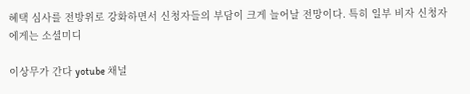혜택 심사를 전방위로 강화하면서 신청자들의 부담이 크게 늘어날 전망이다. 특히 일부 비자 신청자에게는 소셜미디

이상무가 간다 yotube 채널